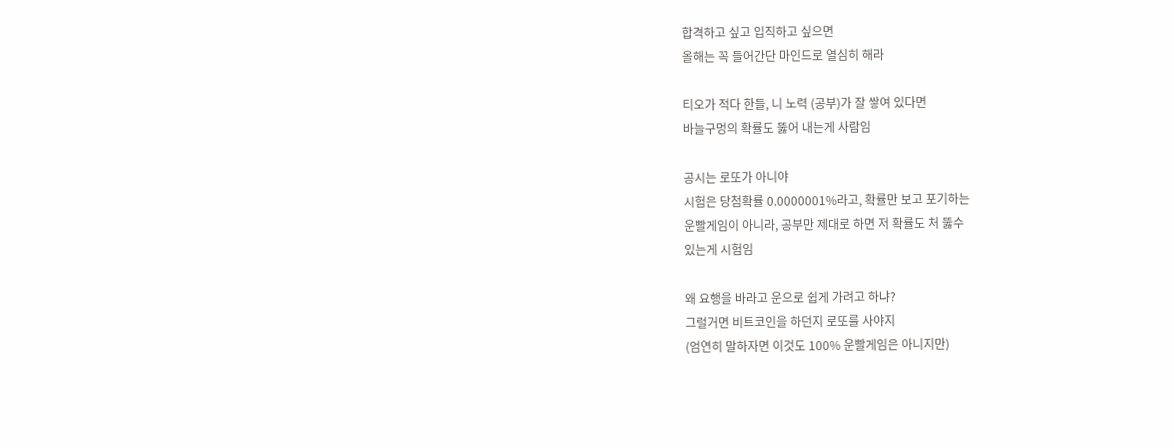합격하고 싶고 입직하고 싶으면
올해는 꼭 들어간단 마인드로 열심히 해라

티오가 적다 한들, 니 노력 (공부)가 잘 쌓여 있다면
바늘구멍의 확률도 뚫어 내는게 사람임

공시는 로또가 아니야
시험은 당첨확률 0.0000001%라고, 확률만 보고 포기하는
운빨게임이 아니라, 공부만 제대로 하면 저 확률도 처 뚫수
있는게 시험임

왜 요행을 바라고 운으로 쉽게 가려고 하냐?
그럴거면 비트코인을 하던지 로또를 사야지
(엄연히 말하자면 이것도 100% 운빨게임은 아니지만)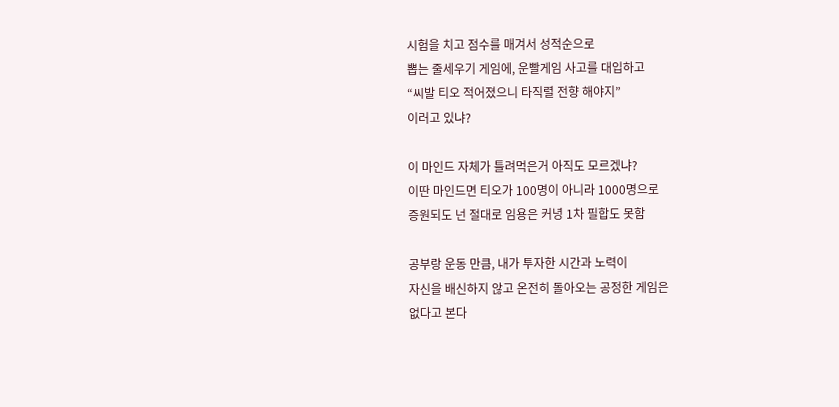시험을 치고 점수를 매겨서 성적순으로
뽑는 줄세우기 게임에, 운빨게임 사고를 대입하고
“씨발 티오 적어졌으니 타직렬 전향 해야지”
이러고 있냐?

이 마인드 자체가 틀려먹은거 아직도 모르겠냐?
이딴 마인드면 티오가 100명이 아니라 1000명으로
증원되도 넌 절대로 임용은 커녕 1차 필합도 못함

공부랑 운동 만큼, 내가 투자한 시간과 노력이
자신을 배신하지 않고 온전히 돌아오는 공정한 게임은
없다고 본다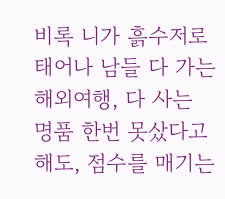비록 니가 흙수저로 태어나 남들 다 가는 해외여행, 다 사는
명품 한번 못샀다고 해도, 점수를 매기는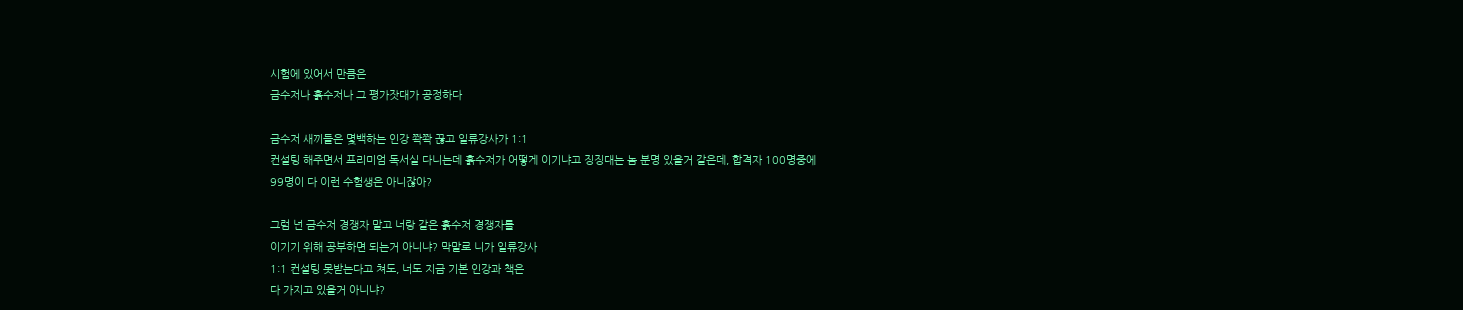시험에 있어서 만큼은
금수저나 흙수저나 그 평가잣대가 공정하다

금수저 새끼들은 몇백하는 인강 쫙쫙 끊고 일류강사가 1:1
컨설팅 해주면서 프리미엄 독서실 다니는데 흙수저가 어떻게 이기냐고 징징대는 놈 분명 있을거 같은데, 합격자 100명중에
99명이 다 이런 수험생은 아니잖아?

그럼 넌 금수저 경쟁자 말고 너랑 같은 흙수저 경쟁자를
이기기 위해 공부하면 되는거 아니냐? 막말로 니가 일류강사
1:1 컨설팅 못받는다고 쳐도, 너도 지금 기본 인강과 책은
다 가지고 있을거 아니냐?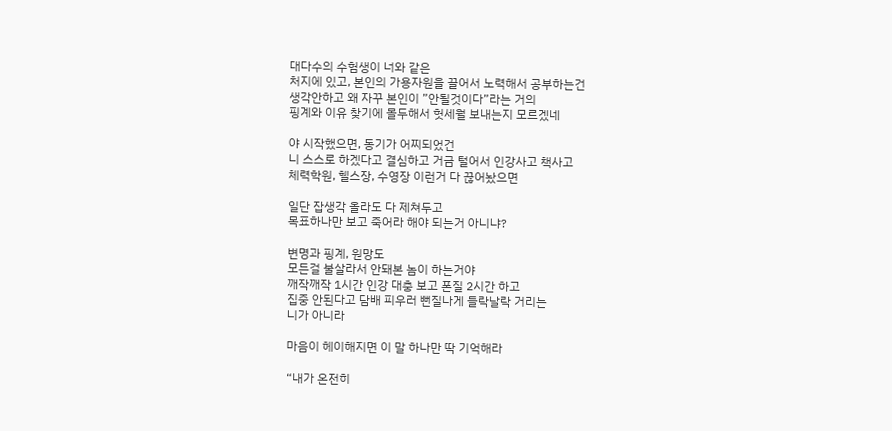대다수의 수험생이 너와 같은
처지에 있고, 본인의 가용자원을 끌어서 노력해서 공부하는건
생각안하고 왜 자꾸 본인이 ”안될것이다”라는 거의
핑계와 이유 찾기에 몰두해서 헛세월 보내는지 모르겠네

야 시작했으면, 동기가 어찌되었건
니 스스로 하겠다고 결심하고 거금 털어서 인강사고 책사고
체력학원, 헬스장, 수영장 이런거 다 끊어놨으면

일단 잡생각 올라도 다 제쳐두고
목표하나만 보고 죽어라 해야 되는거 아니냐?

변명과 핑계, 원망도
모든걸 불살라서 안돼본 놈이 하는거야
깨작깨작 1시간 인강 대충 보고 폰질 2시간 하고
집중 안된다고 담배 피우러 뻔질나게 들락날락 거리는
니가 아니라

마음이 헤이해지면 이 말 하나만 딱 기억해라

“내가 온전히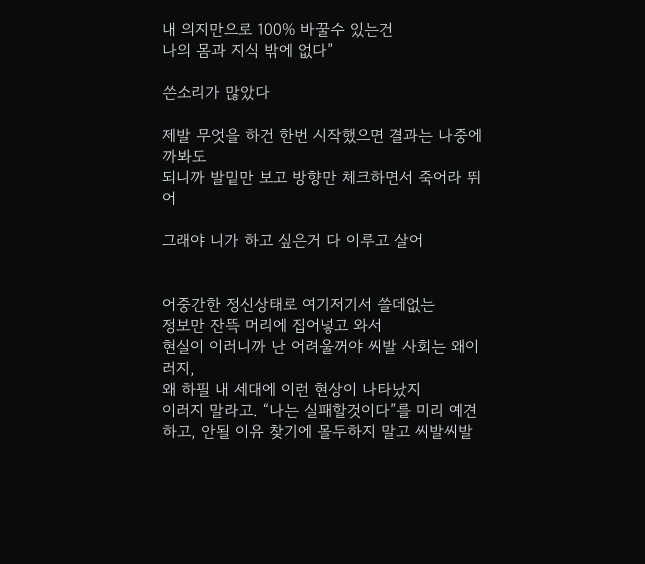내 의지만으로 100% 바꿀수 있는건
나의 몸과 지식 밖에 없다”

쓴소리가 많았다

제발 무엇을 하건 한번 시작했으면 결과는 나중에 까봐도
되니까 발밑만 보고 방향만 체크하면서 죽어라 뛰어

그래야 니가 하고 싶은거 다 이루고 살어


어중간한 정신상태로 여기저기서 쓸데없는
정보만 잔뜩 머리에 집어넣고 와서
현실이 이러니까 난 어려울꺼야 씨발 사회는 왜이러지,
왜 하필 내 세대에 이런 현상이 나타났지
이러지 말라고. “나는 실패할것이다”를 미리 예견하고, 안될 이유 찾기에 몰두하지 말고 씨발씨발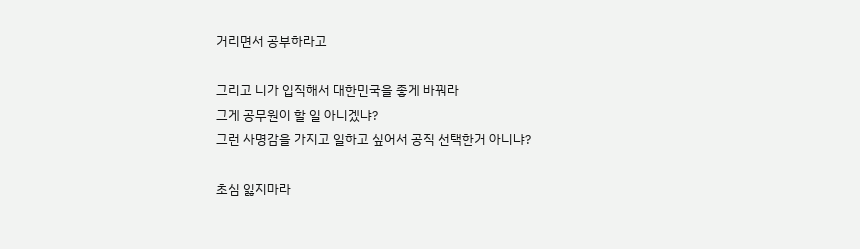거리면서 공부하라고

그리고 니가 입직해서 대한민국을 좋게 바꿔라
그게 공무원이 할 일 아니겠냐?
그런 사명감을 가지고 일하고 싶어서 공직 선택한거 아니냐?

초심 잃지마라